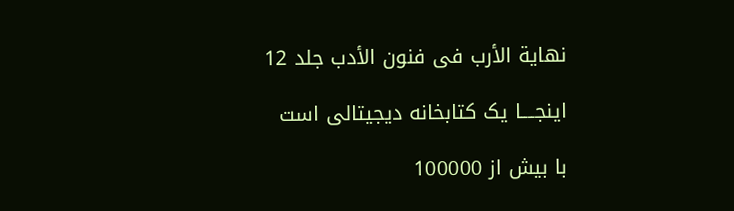نهایة الأرب فی فنون الأدب جلد 12

اینجــــا یک کتابخانه دیجیتالی است

با بیش از 100000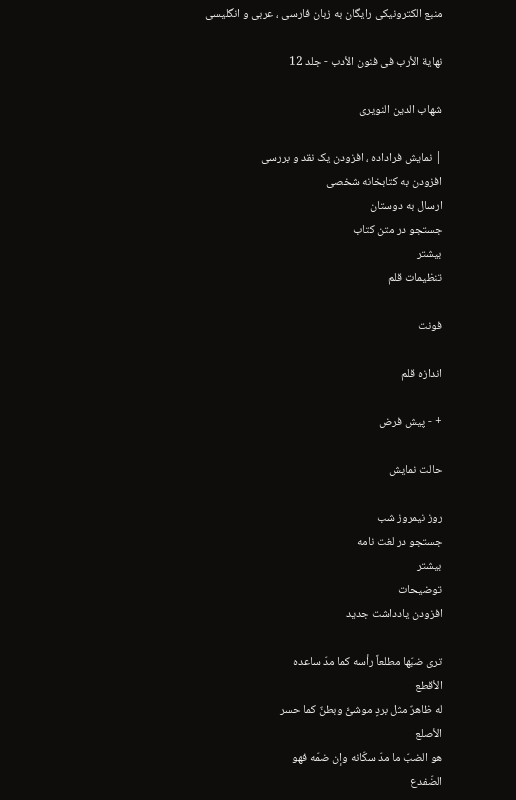منبع الکترونیکی رایگان به زبان فارسی ، عربی و انگلیسی

نهایة الأرب فی فنون الأدب - جلد 12

شهاب الدین النویری

| نمايش فراداده ، افزودن یک نقد و بررسی
افزودن به کتابخانه شخصی
ارسال به دوستان
جستجو در متن کتاب
بیشتر
تنظیمات قلم

فونت

اندازه قلم

+ - پیش فرض

حالت نمایش

روز نیمروز شب
جستجو در لغت نامه
بیشتر
توضیحات
افزودن یادداشت جدید

ترى ضبّها مطلعاً رأسه كما مدّ ساعده
الأقطع
له ظاهرٌ مثل بردٍ موشىًّ وبطنٌ كما حسر
الأصلع
هو الضبّ ما مدّ سكّانه وإن ضمّه فهو
الضّفدع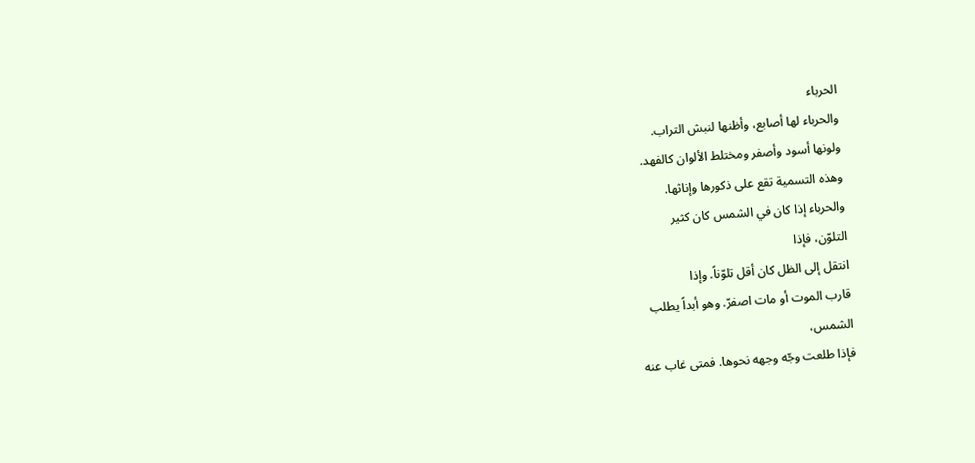الحرباء
والحرباء لها أصابع، وأظنها لنبش التراب.
ولونها أسود وأصفر ومختلط الألوان كالفهد.
وهذه التسمية تقع على ذكورها وإناثها.
والحرباء إذا كان في الشمس كان كثير
التلوّن، فإذا
انتقل إلى الظل كان أقل تلوّناً. وإذا
قارب الموت أو مات اصفرّ. وهو أبداً يطلب
الشمس،
فإذا طلعت وجّه وجهه نحوها. فمتى غاب عنه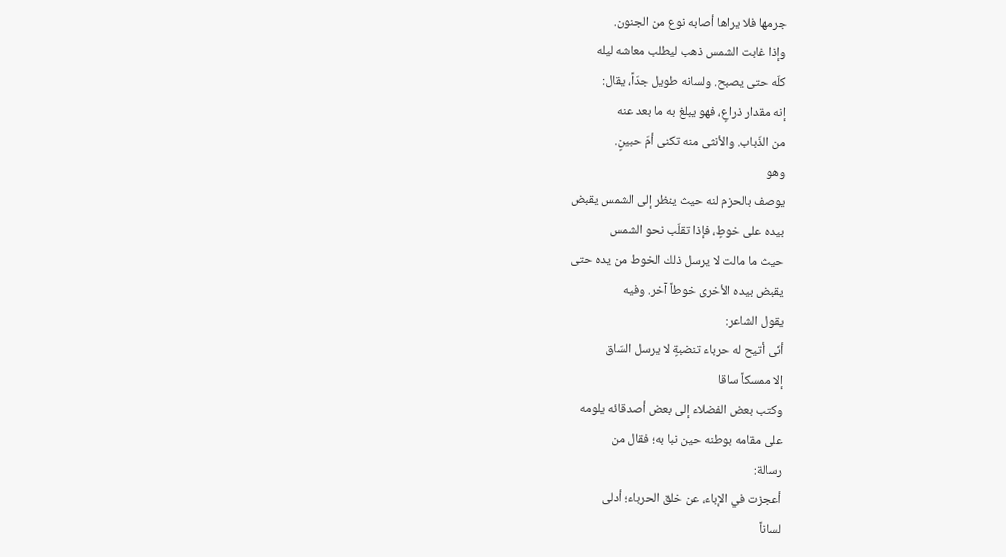جرمها فلا يراها أصابه نوع من الجنون.
وإذا غابت الشمس ذهب ليطلب معاشه ليله
كلّه حتى يصبح. ولسانه طويل جدّاً، يقال:
إنه مقدار ذراعٍ، فهو يبلغ به ما بعد عنه
من الذّباب. والأنثى منه تكنى أمّ حبينٍ.
وهو
يوصف بالحزم لنه حيث ينظر إلى الشمس يقبض
بيده على خوطٍ، فإذا تقلّب نحو الشمس
حيث ما مالت لا يرسل ذلك الخوط من يده حتى
يقبض بيده الأخرى خوطاً آخر. وفيه
يقول الشاعر:
أنّى أتيح له حرباء تنضبةٍ لا يرسل السّاق
إلا ممسكاً ساقا
وكتب بعض الفضلاء إلى بعض أصدقائه يلومه
على مقامه بوطنه حين نبا به؛ فقال من
رسالة:
أعجزت في الإباء، عن خلق الحرباء؛ أدلى
لساناً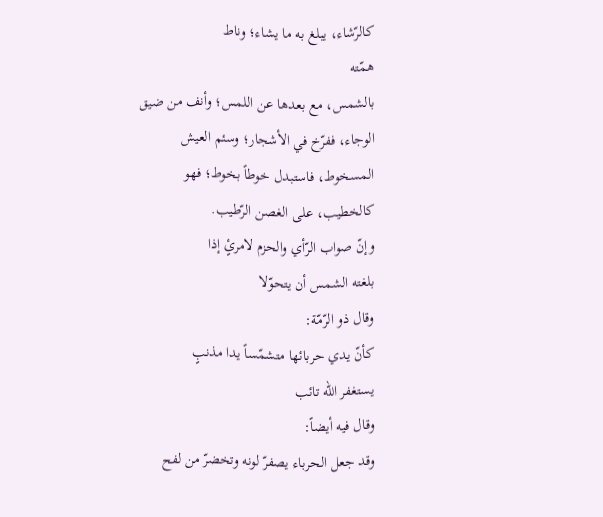كالرّشاء، يبلغ به ما يشاء؛ وناط
همّته
بالشمس، مع بعدها عن اللمس؛ وأنف من ضيق
الوجاء، ففرّخ في الأشجار؛ وسئم العيش
المسخوط، فاستبدل خوطاً بخوط؛ فهو
كالخطيب، على الغصن الرّطيب.
وإنّ صواب الرّأي والحزم لامرئٍ إذا
بلغته الشمس أن يتحوّلا
وقال ذو الرّمّة:
كأنّ يدي حربائها متشمّساً يدا مذنبٍ
يستغفر الله تائب
وقال فيه أيضاً:
وقد جعل الحرباء يصفرّ لونه وتخضرّ من لفح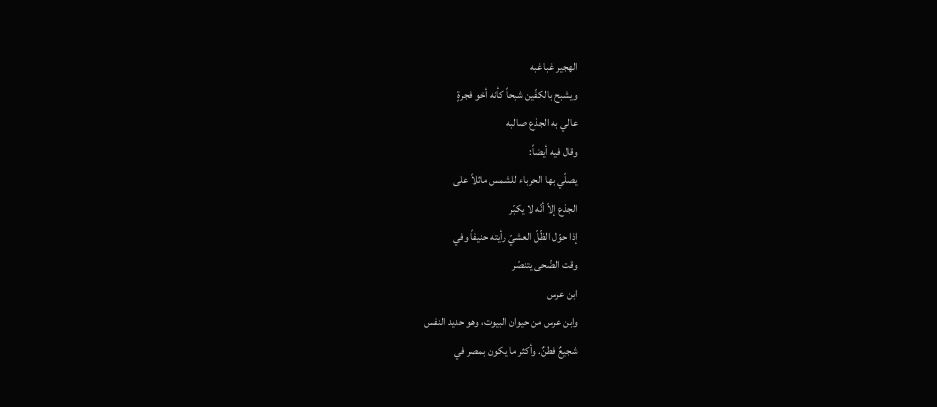الهجير غباغبه
ويشبح بالكفّين شبحاً كأنه أخو فجرةٍ
عالي به الجذع صالبه
وقال فيه أيضاً:
يصلّي بها الحرباء للشمس ماثلاً على
الجذع إلاّ أنّه لا يكبّر
إذا حوّل الظّلّ العشيّ رأيته حنيفاً وفي
وقت الضّحى يتنصّر
ابن عرس
وابن عرس من حيوان البيوت، وهو حديد النفس
شجيعٌ فطنٌ. وأكثر ما يكون بمصر في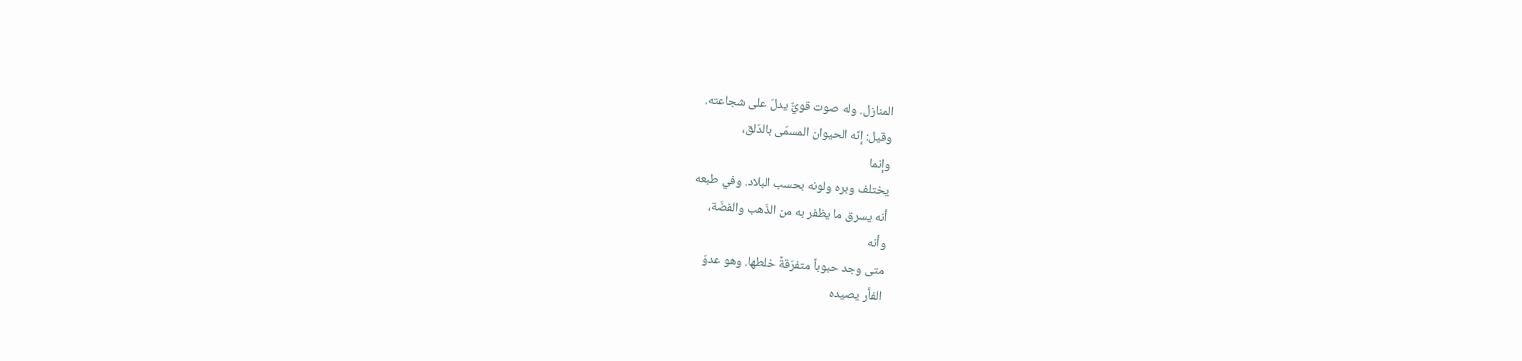المنازل. وله صوت قويٌّ يدلّ على شجاعته.
وقيل: إنّه الحيوان المسمّى بالدّلق،
وإنما
يختلف وبره ولونه بحسب البلاد. وفي طبعه
أنه يسرق ما يظفر به من الذّهب والفضّة،
وأنه
متى وجد حبوباً متفرّقةً خلطها. وهو عدوّ
الفأر يصيده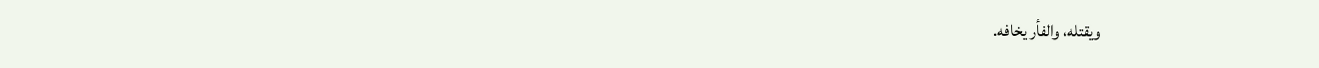ويقتله، والفأر يخافه.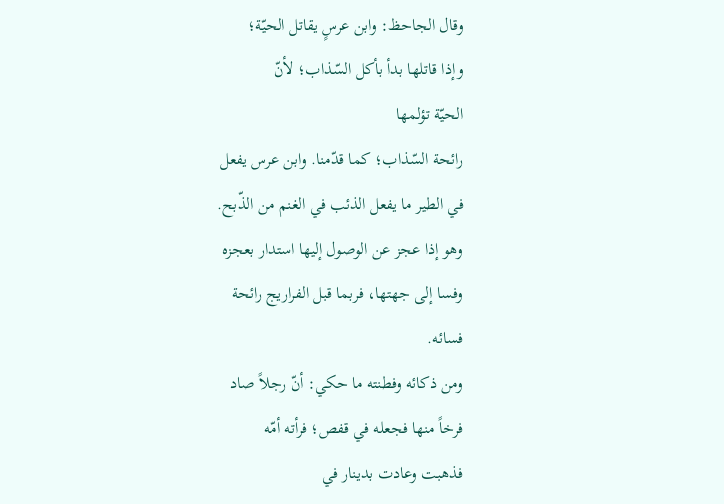وقال الجاحظ: وابن عرسٍ يقاتل الحيّة؛
وإذا قاتلها بدأ بأكل السّذاب؛ لأنّ
الحيّة تؤلمها
رائحة السّذاب؛ كما قدّمنا. وابن عرس يفعل
في الطير ما يفعل الذئب في الغنم من الذّبح.
وهو إذا عجز عن الوصول إليها استدار بعجزه
وفسا إلى جهتها، فربما قبل الفراريج رائحة
فسائه.
ومن ذكائه وفطنته ما حكي: أنّ رجلاً صاد
فرخاً منها فجعله في قفص؛ فرأته أمّه
فذهبت وعادت بدينار في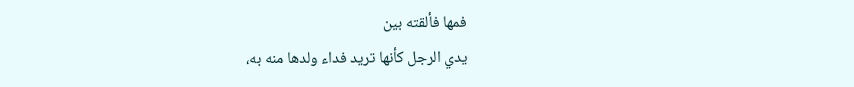فمها فألقته بين
يدي الرجل كأنها تريد فداء ولدها منه به،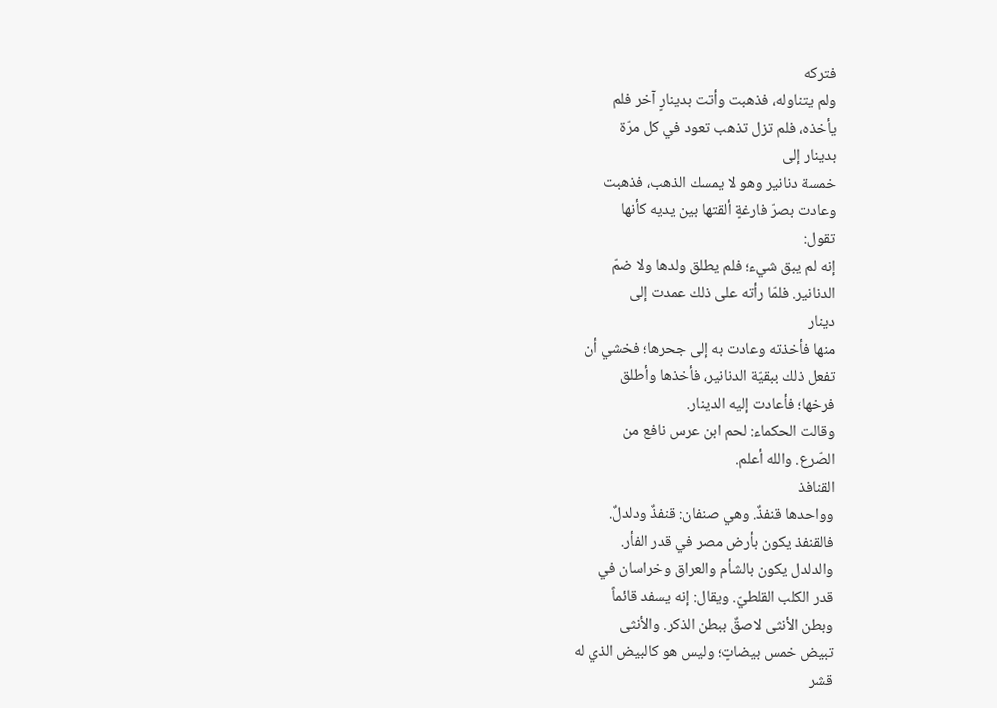فتركه
ولم يتناوله، فذهبت وأتت بدينارٍ آخر فلم
يأخذه، فلم تزل تذهب تعود في كل مرّة
بدينار إلى
خمسة دنانير وهو لا يمسك الذهب، فذهبت
وعادت بصرّ فارغةٍ ألقتها بين يديه كأنها
تقول:
إنه لم يبق شيء؛ فلم يطلق ولدها ولا ضمّ
الدنانير. فلمّا رأته على ذلك عمدت إلى
دينار
منها فأخذته وعادت به إلى جحرها؛ فخشي أن
تفعل ذلك ببقيّة الدنانير، فأخذها وأطلق
فرخها؛ فأعادت إليه الدينار.
وقالت الحكماء: لحم ابن عرس نافع من
الصّرع. والله أعلم.
القنافذ
وواحدها قنفذٌ. وهي صنفان: قنفذٌ ودلدلٌ.
فالقنفذ يكون بأرض مصر في قدر الفأر.
والدلدل يكون بالشأم والعراق وخراسان في
قدر الكلب القلطيّ. ويقال: إنه يسفد قائماً
وبطن الأنثى لاصقٌ ببطن الذكر. والأنثى
تبيض خمس بيضاتٍ؛ وليس هو كالبيض الذي له
قشر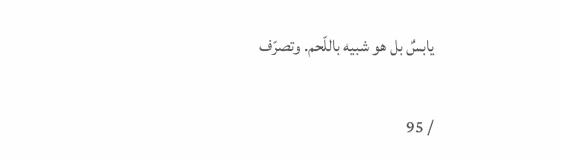يابسٌ بل هو شبيه باللّحم. وتصرّف

/ 95